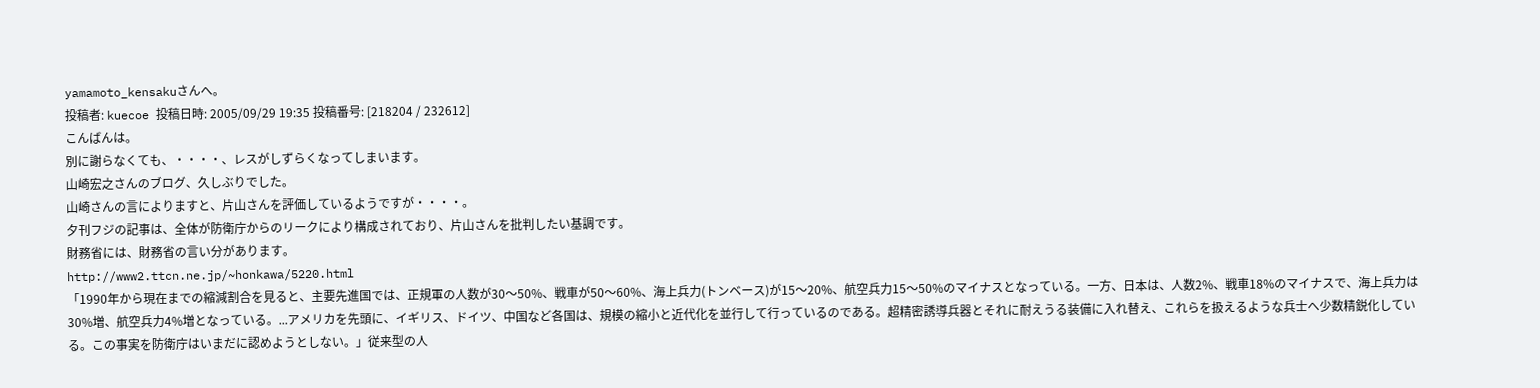yamamoto_kensakuさんへ。
投稿者: kuecoe 投稿日時: 2005/09/29 19:35 投稿番号: [218204 / 232612]
こんばんは。
別に謝らなくても、・・・・、レスがしずらくなってしまいます。
山崎宏之さんのブログ、久しぶりでした。
山崎さんの言によりますと、片山さんを評価しているようですが・・・・。
夕刊フジの記事は、全体が防衛庁からのリークにより構成されており、片山さんを批判したい基調です。
財務省には、財務省の言い分があります。
http://www2.ttcn.ne.jp/~honkawa/5220.html
「1990年から現在までの縮減割合を見ると、主要先進国では、正規軍の人数が30〜50%、戦車が50〜60%、海上兵力(トンベース)が15〜20%、航空兵力15〜50%のマイナスとなっている。一方、日本は、人数2%、戦車18%のマイナスで、海上兵力は30%増、航空兵力4%増となっている。...アメリカを先頭に、イギリス、ドイツ、中国など各国は、規模の縮小と近代化を並行して行っているのである。超精密誘導兵器とそれに耐えうる装備に入れ替え、これらを扱えるような兵士へ少数精鋭化している。この事実を防衛庁はいまだに認めようとしない。」従来型の人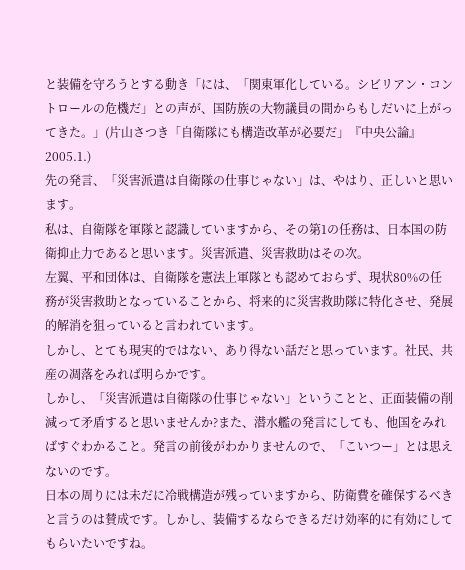と装備を守ろうとする動き「には、「関東軍化している。シビリアン・コントロールの危機だ」との声が、国防族の大物議員の間からもしだいに上がってきた。」(片山さつき「自衛隊にも構造改革が必要だ」『中央公論』2005.1.)
先の発言、「災害派遣は自衛隊の仕事じゃない」は、やはり、正しいと思います。
私は、自衛隊を軍隊と認識していますから、その第1の任務は、日本国の防衛抑止力であると思います。災害派遣、災害救助はその次。
左翼、平和団体は、自衛隊を憲法上軍隊とも認めておらず、現状80%の任務が災害救助となっていることから、将来的に災害救助隊に特化させ、発展的解消を狙っていると言われています。
しかし、とても現実的ではない、あり得ない話だと思っています。社民、共産の凋落をみれば明らかです。
しかし、「災害派遣は自衛隊の仕事じゃない」ということと、正面装備の削減って矛盾すると思いませんか?また、潜水艦の発言にしても、他国をみればすぐわかること。発言の前後がわかりませんので、「こいつー」とは思えないのです。
日本の周りには未だに冷戦構造が残っていますから、防衛費を確保するべきと言うのは賛成です。しかし、装備するならできるだけ効率的に有効にしてもらいたいですね。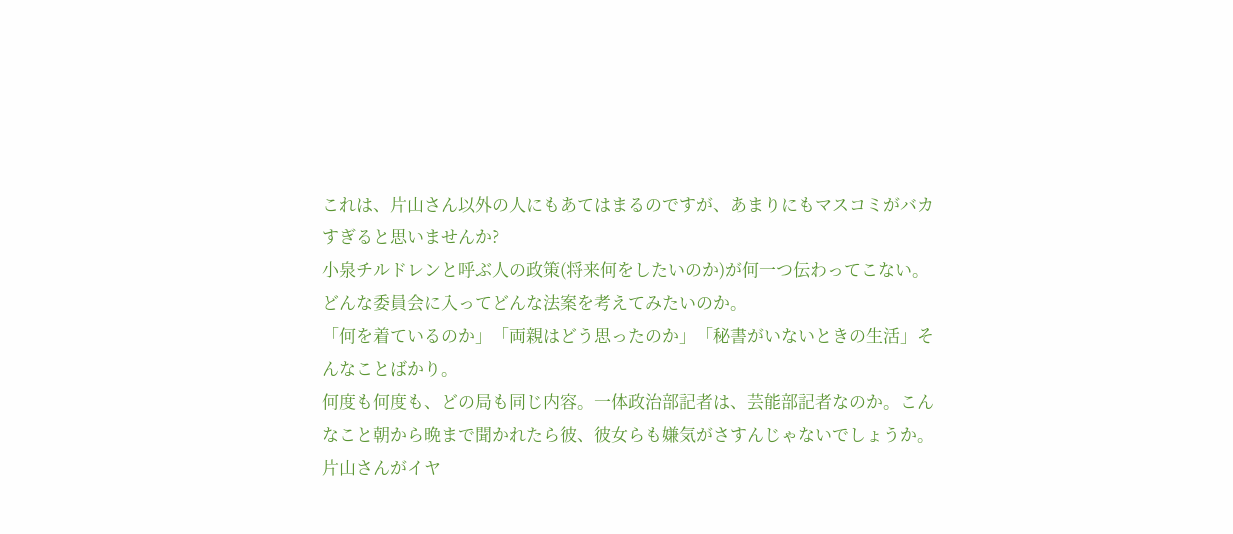これは、片山さん以外の人にもあてはまるのですが、あまりにもマスコミがバカすぎると思いませんか?
小泉チルドレンと呼ぶ人の政策(将来何をしたいのか)が何一つ伝わってこない。
どんな委員会に入ってどんな法案を考えてみたいのか。
「何を着ているのか」「両親はどう思ったのか」「秘書がいないときの生活」そんなことばかり。
何度も何度も、どの局も同じ内容。一体政治部記者は、芸能部記者なのか。こんなこと朝から晩まで聞かれたら彼、彼女らも嫌気がさすんじゃないでしょうか。
片山さんがイヤ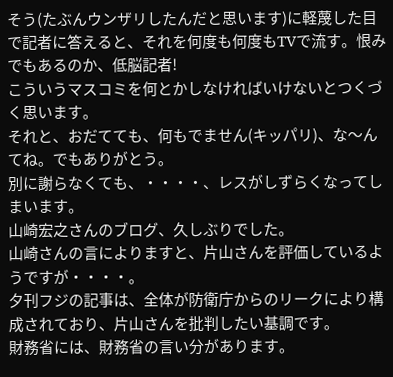そう(たぶんウンザリしたんだと思います)に軽蔑した目で記者に答えると、それを何度も何度もTVで流す。恨みでもあるのか、低脳記者!
こういうマスコミを何とかしなければいけないとつくづく思います。
それと、おだてても、何もでません(キッパリ)、な〜んてね。でもありがとう。
別に謝らなくても、・・・・、レスがしずらくなってしまいます。
山崎宏之さんのブログ、久しぶりでした。
山崎さんの言によりますと、片山さんを評価しているようですが・・・・。
夕刊フジの記事は、全体が防衛庁からのリークにより構成されており、片山さんを批判したい基調です。
財務省には、財務省の言い分があります。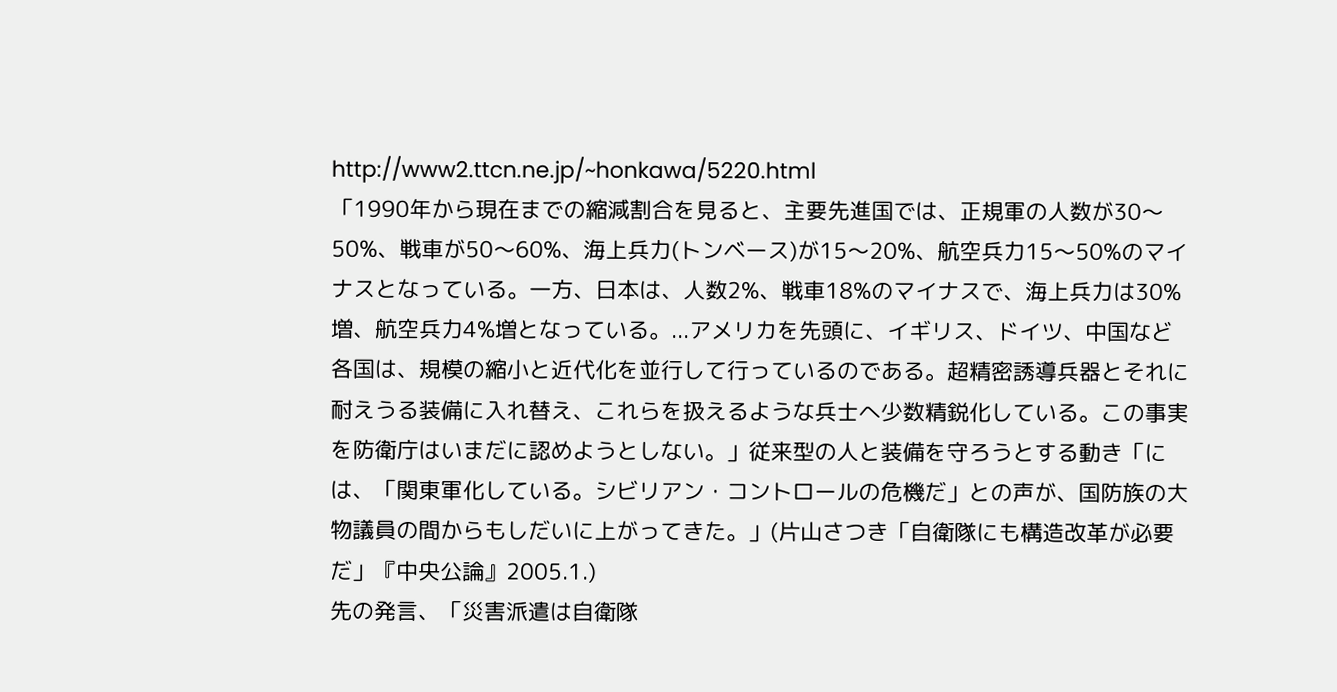http://www2.ttcn.ne.jp/~honkawa/5220.html
「1990年から現在までの縮減割合を見ると、主要先進国では、正規軍の人数が30〜50%、戦車が50〜60%、海上兵力(トンベース)が15〜20%、航空兵力15〜50%のマイナスとなっている。一方、日本は、人数2%、戦車18%のマイナスで、海上兵力は30%増、航空兵力4%増となっている。...アメリカを先頭に、イギリス、ドイツ、中国など各国は、規模の縮小と近代化を並行して行っているのである。超精密誘導兵器とそれに耐えうる装備に入れ替え、これらを扱えるような兵士へ少数精鋭化している。この事実を防衛庁はいまだに認めようとしない。」従来型の人と装備を守ろうとする動き「には、「関東軍化している。シビリアン・コントロールの危機だ」との声が、国防族の大物議員の間からもしだいに上がってきた。」(片山さつき「自衛隊にも構造改革が必要だ」『中央公論』2005.1.)
先の発言、「災害派遣は自衛隊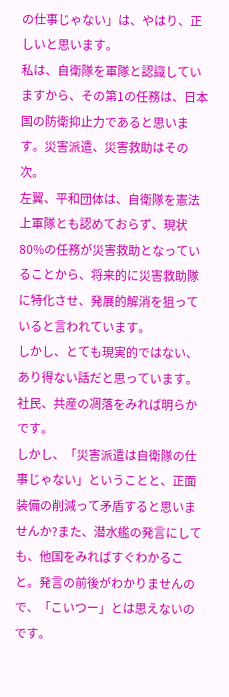の仕事じゃない」は、やはり、正しいと思います。
私は、自衛隊を軍隊と認識していますから、その第1の任務は、日本国の防衛抑止力であると思います。災害派遣、災害救助はその次。
左翼、平和団体は、自衛隊を憲法上軍隊とも認めておらず、現状80%の任務が災害救助となっていることから、将来的に災害救助隊に特化させ、発展的解消を狙っていると言われています。
しかし、とても現実的ではない、あり得ない話だと思っています。社民、共産の凋落をみれば明らかです。
しかし、「災害派遣は自衛隊の仕事じゃない」ということと、正面装備の削減って矛盾すると思いませんか?また、潜水艦の発言にしても、他国をみればすぐわかること。発言の前後がわかりませんので、「こいつー」とは思えないのです。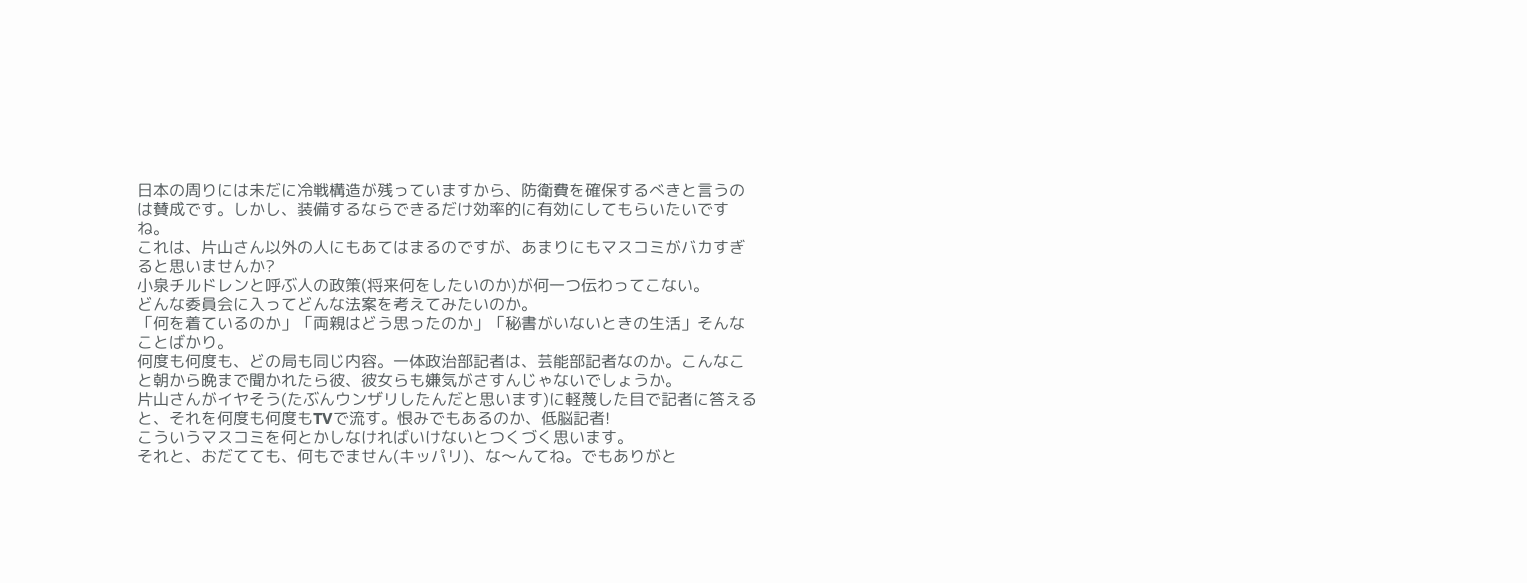日本の周りには未だに冷戦構造が残っていますから、防衛費を確保するべきと言うのは賛成です。しかし、装備するならできるだけ効率的に有効にしてもらいたいですね。
これは、片山さん以外の人にもあてはまるのですが、あまりにもマスコミがバカすぎると思いませんか?
小泉チルドレンと呼ぶ人の政策(将来何をしたいのか)が何一つ伝わってこない。
どんな委員会に入ってどんな法案を考えてみたいのか。
「何を着ているのか」「両親はどう思ったのか」「秘書がいないときの生活」そんなことばかり。
何度も何度も、どの局も同じ内容。一体政治部記者は、芸能部記者なのか。こんなこと朝から晩まで聞かれたら彼、彼女らも嫌気がさすんじゃないでしょうか。
片山さんがイヤそう(たぶんウンザリしたんだと思います)に軽蔑した目で記者に答えると、それを何度も何度もTVで流す。恨みでもあるのか、低脳記者!
こういうマスコミを何とかしなければいけないとつくづく思います。
それと、おだてても、何もでません(キッパリ)、な〜んてね。でもありがと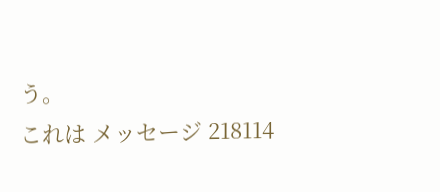う。
これは メッセージ 218114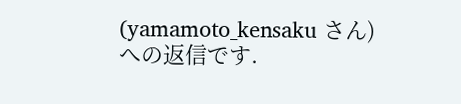(yamamoto_kensaku さん)への返信です.